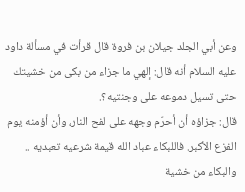وعن أبي الجلد جيلان بن فروة قال قرأت في مسألة داود عليه السلام أنه قال: إلهي ما جزاء من بكى من خشيتك حتى تسيل دموعه على وجنتيه؟.
قال: جزاؤه أن أحرّم وجهه على لفح النار، وأن أؤمنه يوم الفزع الأكبر. فاللبكاء عباد الله قيمة شرعيه تعبديه .. والبكاء من خشية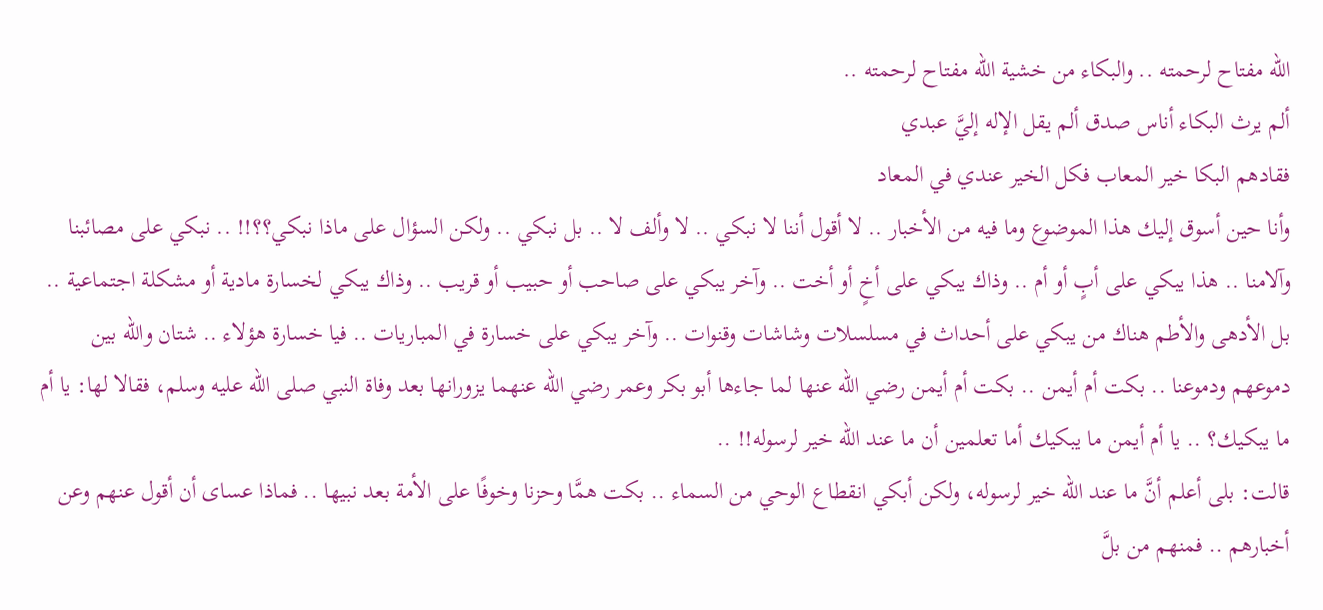الله مفتاح لرحمته .. والبكاء من خشية الله مفتاح لرحمته ..
ألم يرث البكاء أناس صدق ألم يقل الإله إليَّ عبدي
فقادهم البكا خير المعاب فكل الخير عندي في المعاد
وأنا حين أسوق إليك هذا الموضوع وما فيه من الأخبار .. لا أقول أننا لا نبكي .. لا وألف لا .. بل نبكي .. ولكن السؤال على ماذا نبكي؟؟!! .. نبكي على مصائبنا وآلامنا .. هذا يبكي على أبٍ أو أم .. وذاك يبكي على أخٍ أو أخت .. وآخر يبكي على صاحب أو حبيب أو قريب .. وذاك يبكي لخسارة مادية أو مشكلة اجتماعية .. بل الأدهى والأطم هناك من يبكي على أحداث في مسلسلات وشاشات وقنوات .. وآخر يبكي على خسارة في المباريات .. فيا خسارة هؤلاء .. شتان والله بين دموعهم ودموعنا .. بكت أم أيمن .. بكت أم أيمن رضي الله عنها لما جاءها أبو بكر وعمر رضي الله عنهما يزورانها بعد وفاة النبي صلى الله عليه وسلم، فقالا لها: يا أم ما يبكيك؟ .. يا أم أيمن ما يبكيك أما تعلمين أن ما عند الله خير لرسوله!! ..
قالت: بلى أعلم أنَّ ما عند الله خير لرسوله، ولكن أبكي انقطاع الوحي من السماء .. بكت همَّا وحزنا وخوفًا على الأمة بعد نبيها .. فماذا عساى أن أقول عنهم وعن أخبارهم .. فمنهم من بلَّ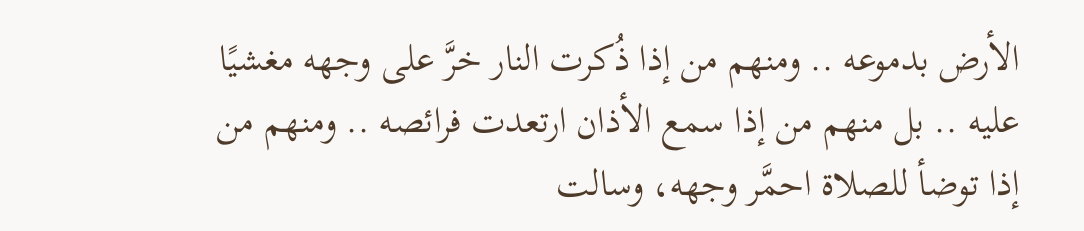الأرض بدموعه .. ومنهم من إذا ذُكرت النار خرَّ على وجهه مغشيًا عليه .. بل منهم من إذا سمع الأذان ارتعدت فرائصه .. ومنهم من إذا توضأ للصلاة احمَّر وجهه، وسالت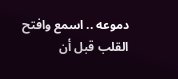دموعه .. اسمع وافتح القلب قبل أن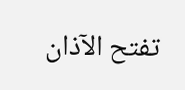تفتح الآذان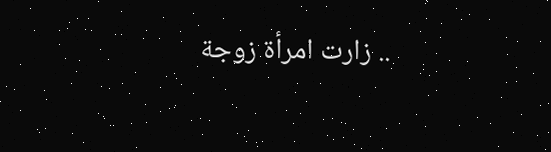.. زارت امرأة زوجة